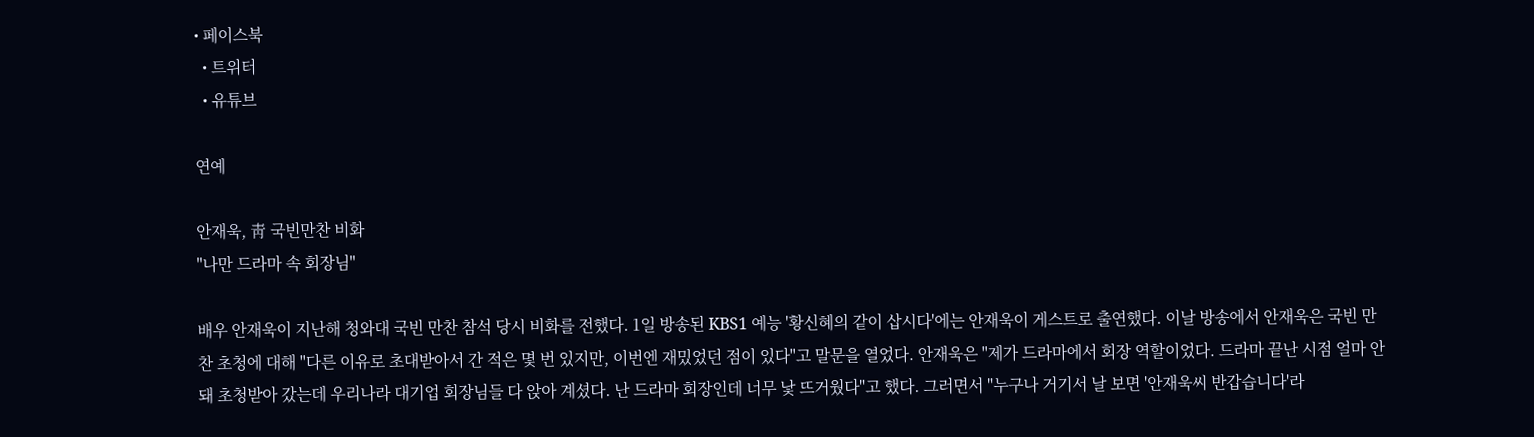• 페이스북
  • 트위터
  • 유튜브

연예

안재욱, 靑 국빈만찬 비화
"나만 드라마 속 회장님"

배우 안재욱이 지난해 청와대 국빈 만찬 참석 당시 비화를 전했다. 1일 방송된 KBS1 예능 '황신혜의 같이 삽시다'에는 안재욱이 게스트로 출연했다. 이날 방송에서 안재욱은 국빈 만찬 초청에 대해 "다른 이유로 초대받아서 간 적은 몇 번 있지만, 이번엔 재밌었던 점이 있다"고 말문을 열었다. 안재욱은 "제가 드라마에서 회장 역할이었다. 드라마 끝난 시점 얼마 안 돼 초청받아 갔는데 우리나라 대기업 회장님들 다 앉아 계셨다. 난 드라마 회장인데 너무 낯 뜨거웠다"고 했다. 그러면서 "누구나 거기서 날 보면 '안재욱씨 반갑습니다'라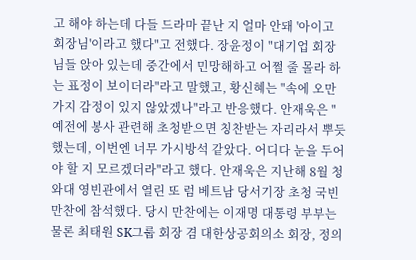고 해야 하는데 다들 드라마 끝난 지 얼마 안돼 '아이고 회장님'이라고 했다"고 전했다. 장윤정이 "대기업 회장님들 앉아 있는데 중간에서 민망해하고 어쩔 줄 몰라 하는 표정이 보이더라"라고 말했고, 황신혜는 "속에 오만가지 감정이 있지 않았겠나"라고 반응했다. 안재욱은 "예전에 봉사 관련해 초청받으면 칭찬받는 자리라서 뿌듯했는데, 이번엔 너무 가시방석 같았다. 어디다 눈을 두어야 할 지 모르겠더라"라고 했다. 안재욱은 지난해 8월 청와대 영빈관에서 열린 또 럼 베트남 당서기장 초청 국빈 만찬에 참석했다. 당시 만찬에는 이재명 대통령 부부는 물론 최태원 SK그룹 회장 겸 대한상공회의소 회장, 정의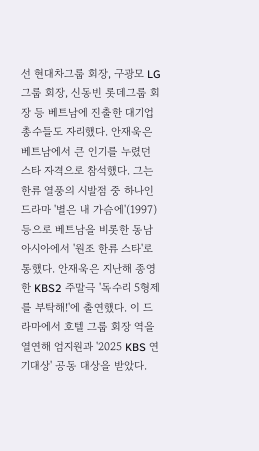선 현대차그룹 회장, 구광모 LG그룹 회장, 신동빈 롯데그룹 회장 등 베트남에 진출한 대기업 총수들도 자리했다. 안재욱은 베트남에서 큰 인기를 누렸던 스타 자격으로 참석했다. 그는 한류 열풍의 시발점 중 하나인 드라마 '별은 내 가슴에'(1997) 등으로 베트남을 비롯한 동남아시아에서 '원조 한류 스타'로 통했다. 안재욱은 지난해 종영한 KBS2 주말극 '독수리 5형제를 부탁해!'에 출연했다. 이 드라마에서 호텔 그룹 회장 역을 열연해 엄지원과 '2025 KBS 연기대상' 공동 대상을 받았다.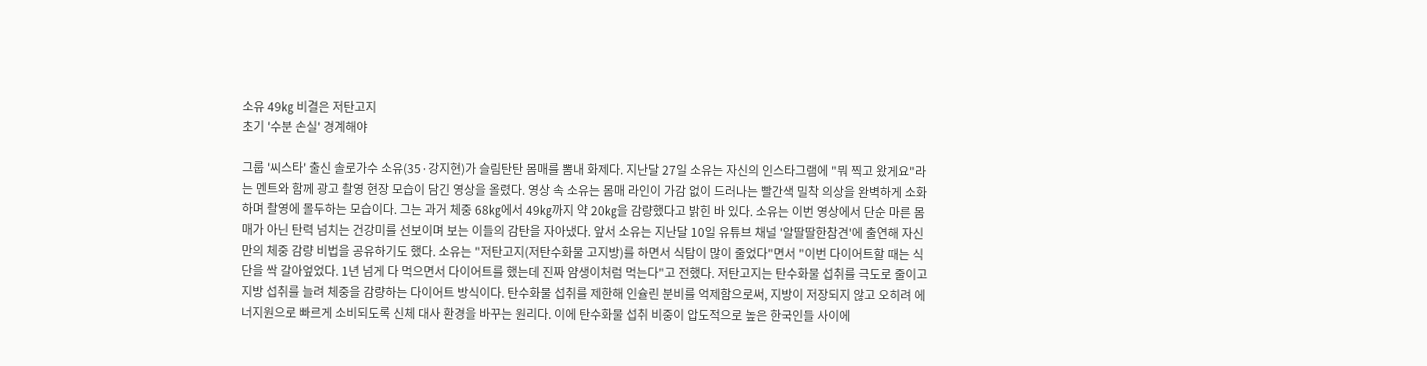소유 49㎏ 비결은 저탄고지
초기 '수분 손실' 경계해야

그룹 '씨스타' 출신 솔로가수 소유(35·강지현)가 슬림탄탄 몸매를 뽐내 화제다. 지난달 27일 소유는 자신의 인스타그램에 "뭐 찍고 왔게요"라는 멘트와 함께 광고 촬영 현장 모습이 담긴 영상을 올렸다. 영상 속 소유는 몸매 라인이 가감 없이 드러나는 빨간색 밀착 의상을 완벽하게 소화하며 촬영에 몰두하는 모습이다. 그는 과거 체중 68㎏에서 49㎏까지 약 20㎏을 감량했다고 밝힌 바 있다. 소유는 이번 영상에서 단순 마른 몸매가 아닌 탄력 넘치는 건강미를 선보이며 보는 이들의 감탄을 자아냈다. 앞서 소유는 지난달 10일 유튜브 채널 '알딸딸한참견'에 출연해 자신만의 체중 감량 비법을 공유하기도 했다. 소유는 "저탄고지(저탄수화물 고지방)를 하면서 식탐이 많이 줄었다"면서 "이번 다이어트할 때는 식단을 싹 갈아엎었다. 1년 넘게 다 먹으면서 다이어트를 했는데 진짜 얌생이처럼 먹는다"고 전했다. 저탄고지는 탄수화물 섭취를 극도로 줄이고 지방 섭취를 늘려 체중을 감량하는 다이어트 방식이다. 탄수화물 섭취를 제한해 인슐린 분비를 억제함으로써, 지방이 저장되지 않고 오히려 에너지원으로 빠르게 소비되도록 신체 대사 환경을 바꾸는 원리다. 이에 탄수화물 섭취 비중이 압도적으로 높은 한국인들 사이에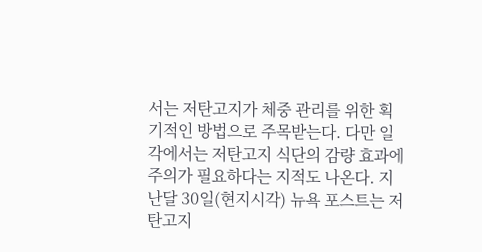서는 저탄고지가 체중 관리를 위한 획기적인 방법으로 주목받는다. 다만 일각에서는 저탄고지 식단의 감량 효과에 주의가 필요하다는 지적도 나온다. 지난달 30일(현지시각) 뉴욕 포스트는 저탄고지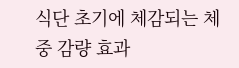식단 초기에 체감되는 체중 감량 효과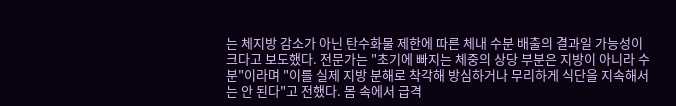는 체지방 감소가 아닌 탄수화물 제한에 따른 체내 수분 배출의 결과일 가능성이 크다고 보도했다. 전문가는 "초기에 빠지는 체중의 상당 부분은 지방이 아니라 수분"이라며 "이를 실제 지방 분해로 착각해 방심하거나 무리하게 식단을 지속해서는 안 된다"고 전했다. 몸 속에서 급격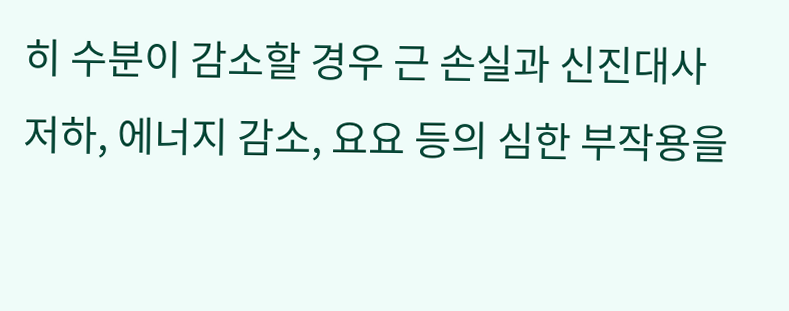히 수분이 감소할 경우 근 손실과 신진대사 저하, 에너지 감소, 요요 등의 심한 부작용을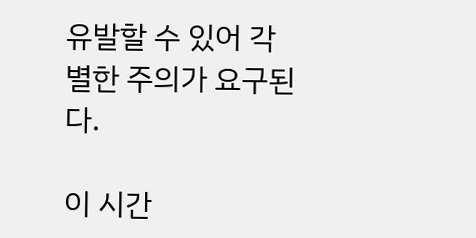유발할 수 있어 각별한 주의가 요구된다.

이 시간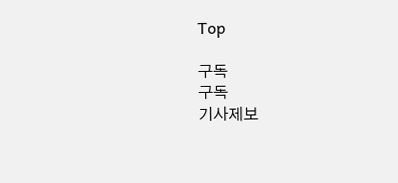Top

구독
구독
기사제보